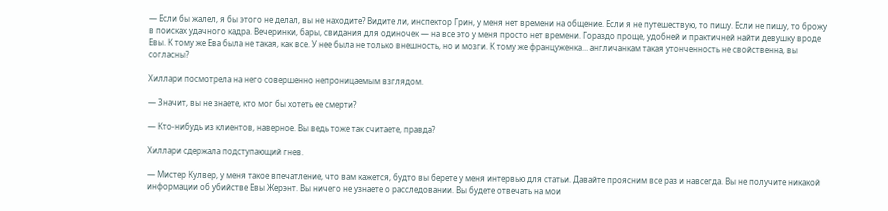— Если бы жалел, я бы этого не делал, вы не находите? Видите ли, инспектор Грин, у меня нет времени на общение. Если я не путешествую, то пишу. Если не пишу, то брожу в поисках удачного кадра. Вечеринки, бары, свидания для одиночек — на все это у меня просто нет времени. Гораздо проще, удобней и практичней найти девушку вроде Евы. К тому же Ева была не такая, как все. У нее была не только внешность, но и мозги. К тому же француженка… англичанкам такая утонченность не свойственна, вы согласны?

Хиллари посмотрела на него совершенно непроницаемым взглядом.

— Значит, вы не знаете, кто мог бы хотеть ее смерти?

— Кто-нибудь из клиентов, наверное. Вы ведь тоже так считаете, правда?

Хиллари сдержала подступающий гнев.

— Мистер Кулвер, у меня такое впечатление, что вам кажется, будто вы берете у меня интервью для статьи. Давайте проясним все раз и навсегда. Вы не получите никакой информации об убийстве Евы Жерэнт. Вы ничего не узнаете о расследовании. Вы будете отвечать на мои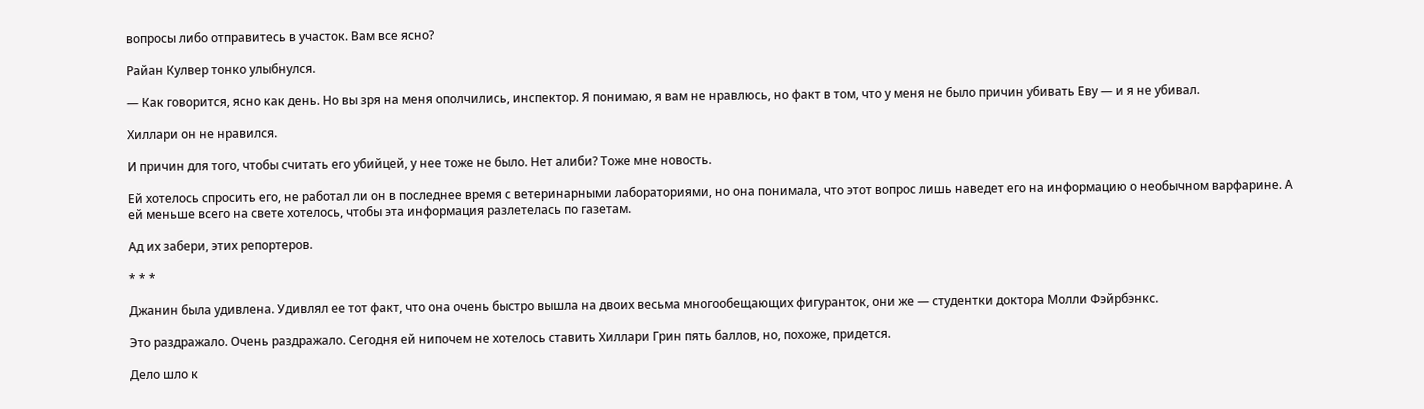вопросы либо отправитесь в участок. Вам все ясно?

Райан Кулвер тонко улыбнулся.

— Как говорится, ясно как день. Но вы зря на меня ополчились, инспектор. Я понимаю, я вам не нравлюсь, но факт в том, что у меня не было причин убивать Еву — и я не убивал.

Хиллари он не нравился.

И причин для того, чтобы считать его убийцей, у нее тоже не было. Нет алиби? Тоже мне новость.

Ей хотелось спросить его, не работал ли он в последнее время с ветеринарными лабораториями, но она понимала, что этот вопрос лишь наведет его на информацию о необычном варфарине. А ей меньше всего на свете хотелось, чтобы эта информация разлетелась по газетам.

Ад их забери, этих репортеров.

* * *

Джанин была удивлена. Удивлял ее тот факт, что она очень быстро вышла на двоих весьма многообещающих фигуранток, они же — студентки доктора Молли Фэйрбэнкс.

Это раздражало. Очень раздражало. Сегодня ей нипочем не хотелось ставить Хиллари Грин пять баллов, но, похоже, придется.

Дело шло к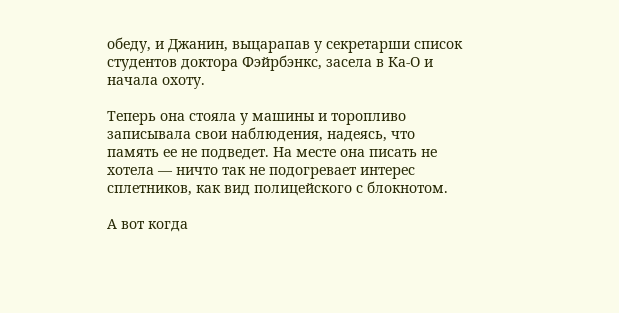обеду, и Джанин, выцарапав у секретарши список студентов доктора Фэйрбэнкс, засела в Ка-О и начала охоту.

Теперь она стояла у машины и торопливо записывала свои наблюдения, надеясь, что память ее не подведет. На месте она писать не хотела — ничто так не подогревает интерес сплетников, как вид полицейского с блокнотом.

А вот когда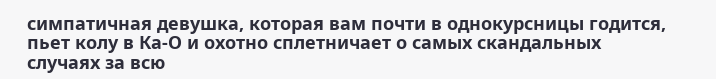симпатичная девушка, которая вам почти в однокурсницы годится, пьет колу в Ка-О и охотно сплетничает о самых скандальных случаях за всю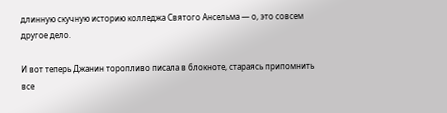длинную скучную историю колледжа Святого Ансельма — о, это совсем другое дело.

И вот теперь Джанин торопливо писала в блокноте, стараясь припомнить все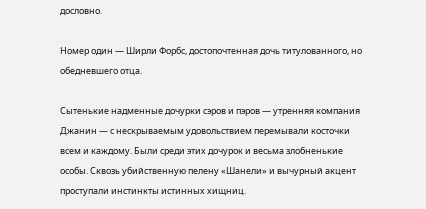дословно.

Номер один — Ширли Форбс, достопочтенная дочь титулованного, но обедневшего отца.

Сытенькие надменные дочурки сэров и пэров — утренняя компания Джанин — с нескрываемым удовольствием перемывали косточки всем и каждому. Были среди этих дочурок и весьма злобненькие особы. Сквозь убийственную пелену «Шанели» и вычурный акцент проступали инстинкты истинных хищниц.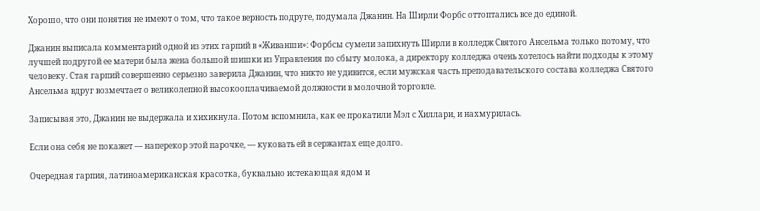Хорошо, что они понятия не имеют о том, что такое верность подруге, подумала Джанин. На Ширли Форбс оттоптались все до единой.

Джанин выписала комментарий одной из этих гарпий в «Живанши»: Форбсы сумели запихнуть Ширли в колледж Святого Ансельма только потому, что лучшей подругой ее матери была жена большой шишки из Управления по сбыту молока, а директору колледжа очень хотелось найти подходы к этому человеку. Стая гарпий совершенно серьезно заверила Джанин, что никто не удивится, если мужская часть преподавательского состава колледжа Святого Ансельма вдруг возмечтает о великолепной высокооплачиваемой должности в молочной торговле.

Записывая это, Джанин не выдержала и хихикнула. Потом вспомнила, как ее прокатили Мэл с Хиллари, и нахмурилась.

Если она себя не покажет — наперекор этой парочке, — куковать ей в сержантах еще долго.

Очередная гарпия, латиноамериканская красотка, буквально истекающая ядом и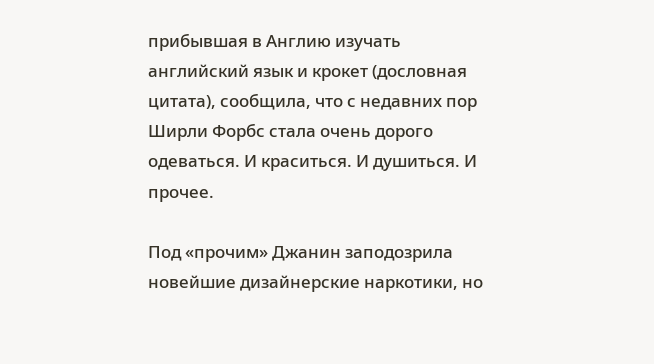прибывшая в Англию изучать английский язык и крокет (дословная цитата), сообщила, что с недавних пор Ширли Форбс стала очень дорого одеваться. И краситься. И душиться. И прочее.

Под «прочим» Джанин заподозрила новейшие дизайнерские наркотики, но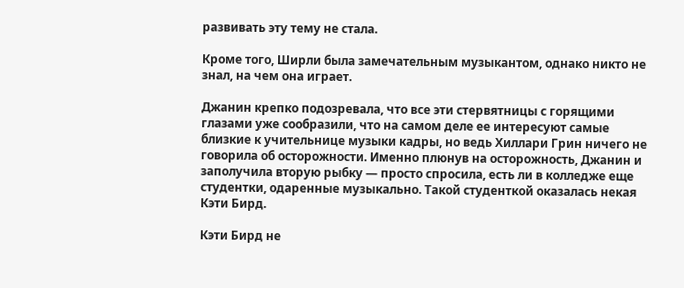развивать эту тему не стала.

Кроме того, Ширли была замечательным музыкантом, однако никто не знал, на чем она играет.

Джанин крепко подозревала, что все эти стервятницы с горящими глазами уже сообразили, что на самом деле ее интересуют самые близкие к учительнице музыки кадры, но ведь Хиллари Грин ничего не говорила об осторожности. Именно плюнув на осторожность, Джанин и заполучила вторую рыбку — просто спросила, есть ли в колледже еще студентки, одаренные музыкально. Такой студенткой оказалась некая Кэти Бирд.

Кэти Бирд не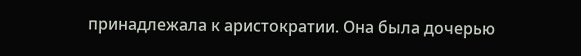принадлежала к аристократии. Она была дочерью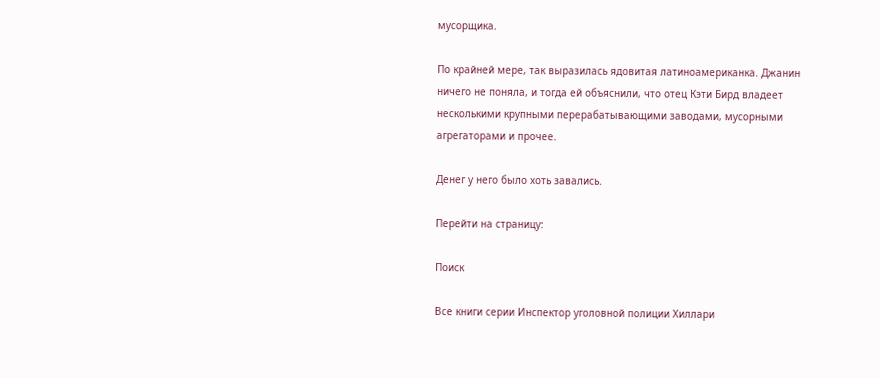мусорщика.

По крайней мере, так выразилась ядовитая латиноамериканка. Джанин ничего не поняла, и тогда ей объяснили, что отец Кэти Бирд владеет несколькими крупными перерабатывающими заводами, мусорными агрегаторами и прочее.

Денег у него было хоть завались.

Перейти на страницу:

Поиск

Все книги серии Инспектор уголовной полиции Хиллари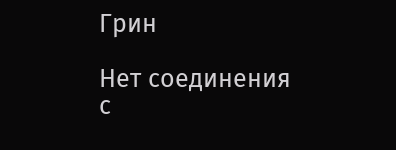Грин

Нет соединения с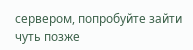сервером, попробуйте зайти чуть позже